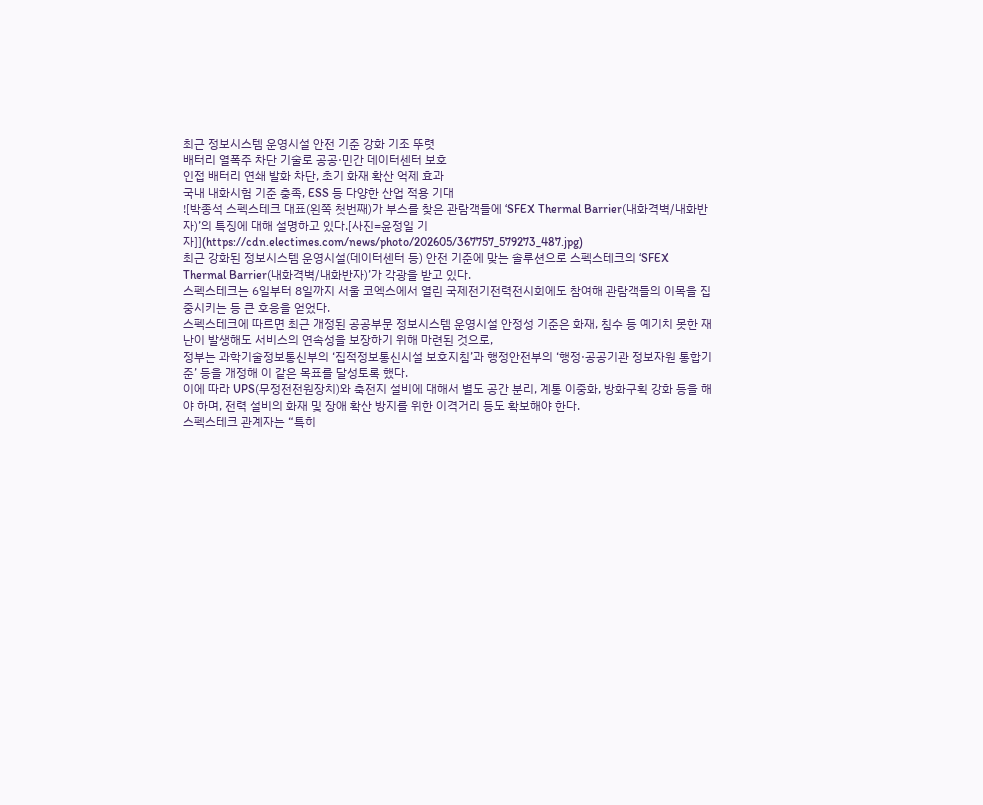최근 정보시스템 운영시설 안전 기준 강화 기조 뚜렷
배터리 열폭주 차단 기술로 공공·민간 데이터센터 보호
인접 배터리 연쇄 발화 차단, 초기 화재 확산 억제 효과
국내 내화시험 기준 충족, ESS 등 다양한 산업 적용 기대
![박종석 스펙스테크 대표(왼쪽 첫번째)가 부스를 찾은 관람객들에 ‘SFEX Thermal Barrier(내화격벽/내화반자)’의 특징에 대해 설명하고 있다.[사진=윤정일 기자]](https://cdn.electimes.com/news/photo/202605/367757_579273_487.jpg)
최근 강화된 정보시스템 운영시설(데이터센터 등) 안전 기준에 맞는 솔루션으로 스펙스테크의 ‘SFEX Thermal Barrier(내화격벽/내화반자)’가 각광을 받고 있다.
스펙스테크는 6일부터 8일까지 서울 코엑스에서 열린 국제전기전력전시회에도 참여해 관람객들의 이목을 집중시키는 등 큰 호응을 얻었다.
스펙스테크에 따르면 최근 개정된 공공부문 정보시스템 운영시설 안정성 기준은 화재, 침수 등 예기치 못한 재난이 발생해도 서비스의 연속성을 보장하기 위해 마련된 것으로,
정부는 과학기술정보통신부의 ‘집적정보통신시설 보호지침’과 행정안전부의 ‘행정·공공기관 정보자원 통합기준’ 등을 개정해 이 같은 목표를 달성토록 했다.
이에 따라 UPS(무정전전원장치)와 축전지 설비에 대해서 별도 공간 분리, 계통 이중화, 방화구획 강화 등을 해야 하며, 전력 설비의 화재 및 장애 확산 방지를 위한 이격거리 등도 확보해야 한다.
스펙스테크 관계자는 “특히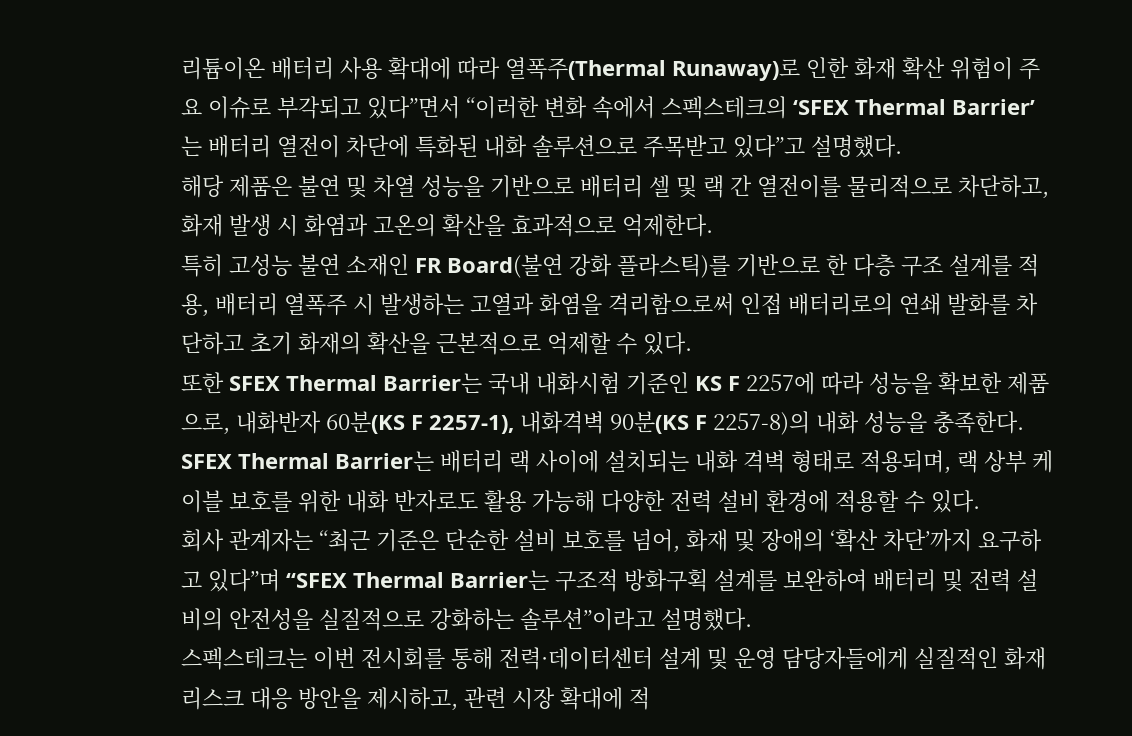리튬이온 배터리 사용 확대에 따라 열폭주(Thermal Runaway)로 인한 화재 확산 위험이 주요 이슈로 부각되고 있다”면서 “이러한 변화 속에서 스펙스테크의 ‘SFEX Thermal Barrier’는 배터리 열전이 차단에 특화된 내화 솔루션으로 주목받고 있다”고 설명했다.
해당 제품은 불연 및 차열 성능을 기반으로 배터리 셀 및 랙 간 열전이를 물리적으로 차단하고, 화재 발생 시 화염과 고온의 확산을 효과적으로 억제한다.
특히 고성능 불연 소재인 FR Board(불연 강화 플라스틱)를 기반으로 한 다층 구조 설계를 적용, 배터리 열폭주 시 발생하는 고열과 화염을 격리함으로써 인접 배터리로의 연쇄 발화를 차단하고 초기 화재의 확산을 근본적으로 억제할 수 있다.
또한 SFEX Thermal Barrier는 국내 내화시험 기준인 KS F 2257에 따라 성능을 확보한 제품으로, 내화반자 60분(KS F 2257-1), 내화격벽 90분(KS F 2257-8)의 내화 성능을 충족한다.
SFEX Thermal Barrier는 배터리 랙 사이에 설치되는 내화 격벽 형태로 적용되며, 랙 상부 케이블 보호를 위한 내화 반자로도 활용 가능해 다양한 전력 설비 환경에 적용할 수 있다.
회사 관계자는 “최근 기준은 단순한 설비 보호를 넘어, 화재 및 장애의 ‘확산 차단’까지 요구하고 있다”며 “SFEX Thermal Barrier는 구조적 방화구획 설계를 보완하여 배터리 및 전력 설비의 안전성을 실질적으로 강화하는 솔루션”이라고 설명했다.
스펙스테크는 이번 전시회를 통해 전력·데이터센터 설계 및 운영 담당자들에게 실질적인 화재 리스크 대응 방안을 제시하고, 관련 시장 확대에 적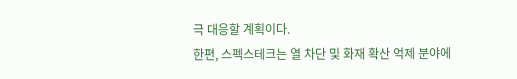극 대응할 계획이다.
한편, 스펙스테크는 열 차단 및 화재 확산 억제 분야에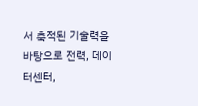서 축적된 기술력을 바탕으로 전력, 데이터센터,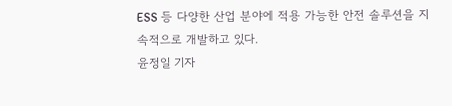ESS 등 다양한 산업 분야에 적용 가능한 안전 솔루션을 지속적으로 개발하고 있다.
윤정일 기자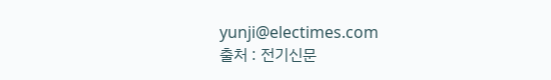yunji@electimes.com
출처 : 전기신문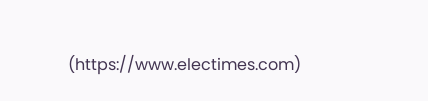(https://www.electimes.com)